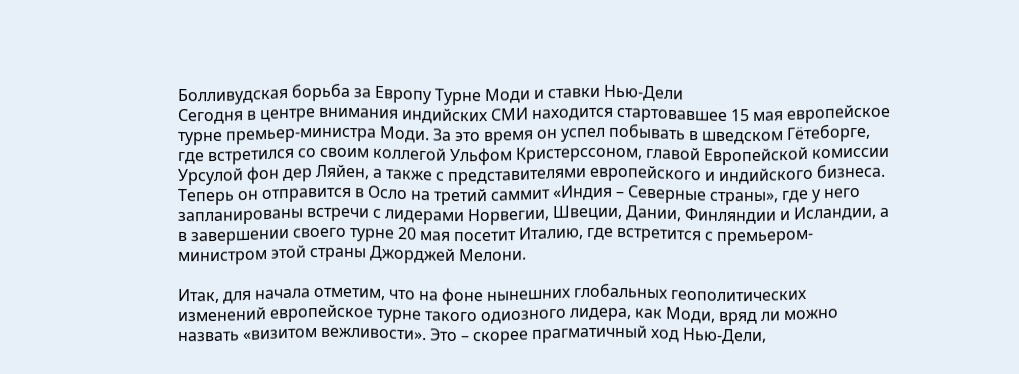Болливудская борьба за Европу Турне Моди и ставки Нью-Дели
Сегодня в центре внимания индийских СМИ находится стартовавшее 15 мая европейское турне премьер-министра Моди. За это время он успел побывать в шведском Гётеборге, где встретился со своим коллегой Ульфом Кристерссоном, главой Европейской комиссии Урсулой фон дер Ляйен, а также с представителями европейского и индийского бизнеса. Теперь он отправится в Осло на третий саммит «Индия – Северные страны», где у него запланированы встречи с лидерами Норвегии, Швеции, Дании, Финляндии и Исландии, а в завершении своего турне 20 мая посетит Италию, где встретится с премьером-министром этой страны Джорджей Мелони.

Итак, для начала отметим, что на фоне нынешних глобальных геополитических изменений европейское турне такого одиозного лидера, как Моди, вряд ли можно назвать «визитом вежливости». Это – скорее прагматичный ход Нью-Дели,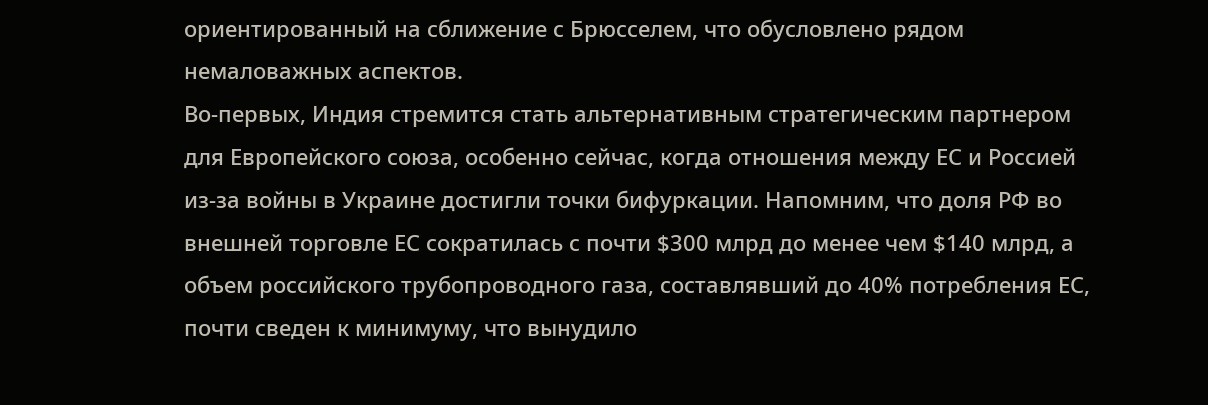ориентированный на сближение с Брюсселем, что обусловлено рядом немаловажных аспектов.
Во-первых, Индия стремится стать альтернативным стратегическим партнером для Европейского союза, особенно сейчас, когда отношения между ЕС и Россией из-за войны в Украине достигли точки бифуркации. Напомним, что доля РФ во внешней торговле ЕС сократилась с почти $300 млрд до менее чем $140 млрд, а объем российского трубопроводного газа, составлявший до 40% потребления ЕС, почти сведен к минимуму, что вынудило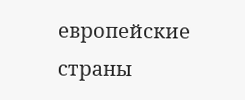европейские страны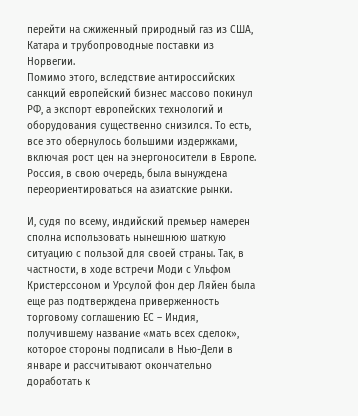перейти на сжиженный природный газ из США, Катара и трубопроводные поставки из Норвегии.
Помимо этого, вследствие антироссийских санкций европейский бизнес массово покинул РФ, а экспорт европейских технологий и оборудования существенно снизился. То есть, все это обернулось большими издержками, включая рост цен на энергоносители в Европе. Россия, в свою очередь, была вынуждена переориентироваться на азиатские рынки.

И, судя по всему, индийский премьер намерен сполна использовать нынешнюю шаткую ситуацию с пользой для своей страны. Так, в частности, в ходе встречи Моди с Ульфом Кристерссоном и Урсулой фон дер Ляйен была еще раз подтверждена приверженность торговому соглашению ЕС – Индия, получившему название «мать всех сделок», которое стороны подписали в Нью-Дели в январе и рассчитывают окончательно доработать к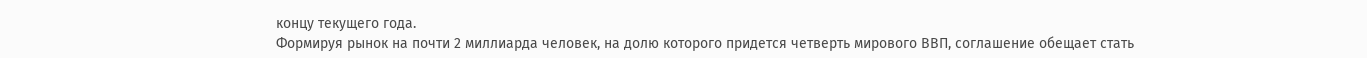концу текущего года.
Формируя рынок на почти 2 миллиарда человек, на долю которого придется четверть мирового ВВП, соглашение обещает стать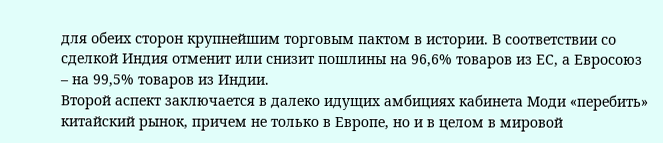для обеих сторон крупнейшим торговым пактом в истории. В соответствии со сделкой Индия отменит или снизит пошлины на 96,6% товаров из ЕС, а Евросоюз – на 99,5% товаров из Индии.
Второй аспект заключается в далеко идущих амбициях кабинета Моди «перебить» китайский рынок, причем не только в Европе, но и в целом в мировой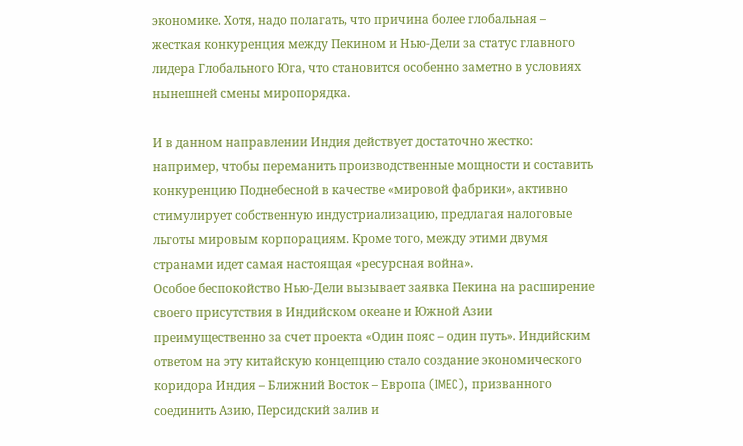экономике. Хотя, надо полагать, что причина более глобальная – жесткая конкуренция между Пекином и Нью-Дели за статус главного лидера Глобального Юга, что становится особенно заметно в условиях нынешней смены миропорядка.

И в данном направлении Индия действует достаточно жестко: например, чтобы переманить производственные мощности и составить конкуренцию Поднебесной в качестве «мировой фабрики», активно стимулирует собственную индустриализацию, предлагая налоговые льготы мировым корпорациям. Кроме того, между этими двумя странами идет самая настоящая «ресурсная война».
Особое беспокойство Нью-Дели вызывает заявка Пекина на расширение своего присутствия в Индийском океане и Южной Азии преимущественно за счет проекта «Один пояс – один путь». Индийским ответом на эту китайскую концепцию стало создание экономического коридора Индия – Ближний Восток – Европа (IMEC), призванного соединить Азию, Персидский залив и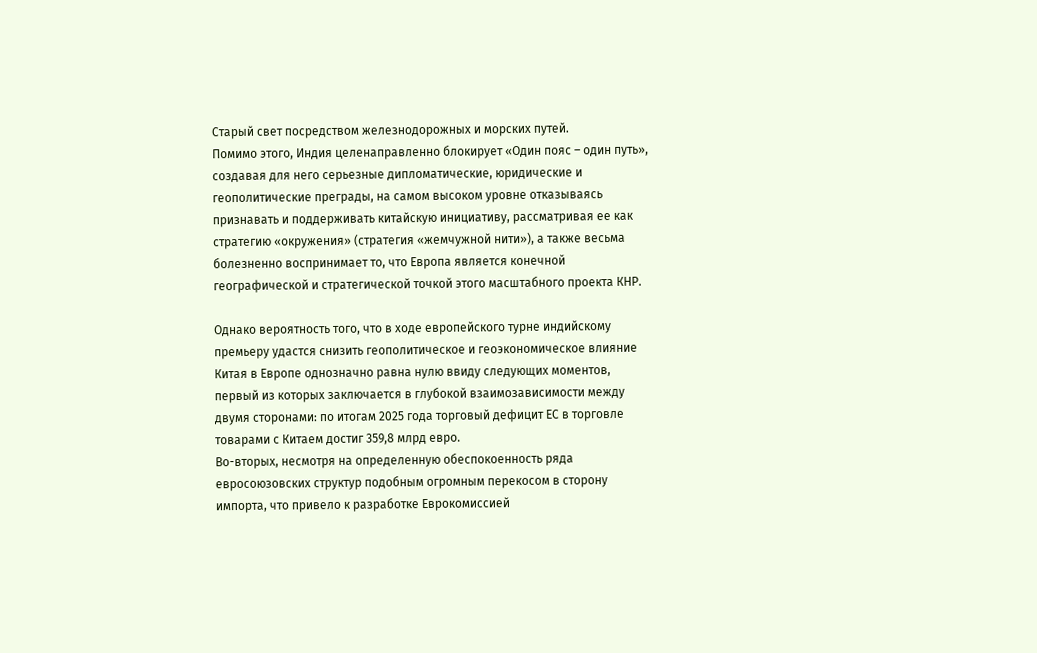Старый свет посредством железнодорожных и морских путей.
Помимо этого, Индия целенаправленно блокирует «Один пояс – один путь», создавая для него серьезные дипломатические, юридические и геополитические преграды, на самом высоком уровне отказываясь признавать и поддерживать китайскую инициативу, рассматривая ее как стратегию «окружения» (стратегия «жемчужной нити»), а также весьма болезненно воспринимает то, что Европа является конечной географической и стратегической точкой этого масштабного проекта КНР.

Однако вероятность того, что в ходе европейского турне индийскому премьеру удастся снизить геополитическое и геоэкономическое влияние Китая в Европе однозначно равна нулю ввиду следующих моментов, первый из которых заключается в глубокой взаимозависимости между двумя сторонами: по итогам 2025 года торговый дефицит ЕС в торговле товарами с Китаем достиг 359,8 млрд евро.
Во-вторых, несмотря на определенную обеспокоенность ряда евросоюзовских структур подобным огромным перекосом в сторону импорта, что привело к разработке Еврокомиссией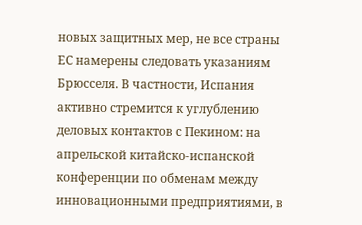новых защитных мер, не все страны ЕС намерены следовать указаниям Брюсселя. В частности, Испания активно стремится к углублению деловых контактов с Пекином: на апрельской китайско-испанской конференции по обменам между инновационными предприятиями, в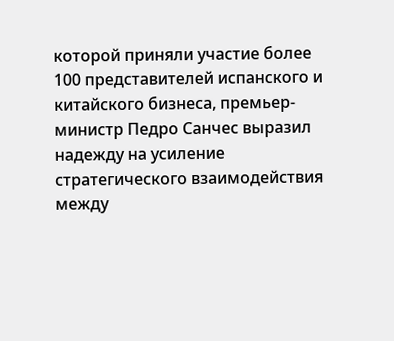которой приняли участие более 100 представителей испанского и китайского бизнеса, премьер-министр Педро Санчес выразил надежду на усиление стратегического взаимодействия между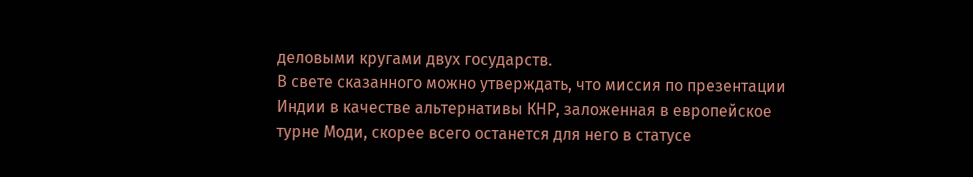деловыми кругами двух государств.
В свете сказанного можно утверждать, что миссия по презентации Индии в качестве альтернативы КНР, заложенная в европейское турне Моди, скорее всего останется для него в статусе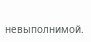невыполнимой.